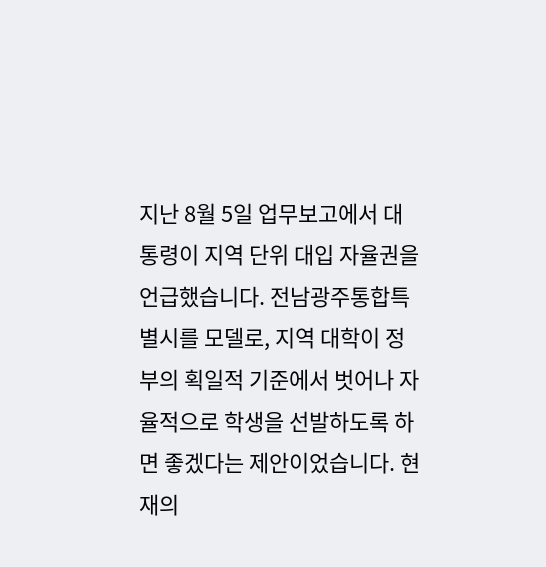지난 8월 5일 업무보고에서 대통령이 지역 단위 대입 자율권을 언급했습니다. 전남광주통합특별시를 모델로, 지역 대학이 정부의 획일적 기준에서 벗어나 자율적으로 학생을 선발하도록 하면 좋겠다는 제안이었습니다. 현재의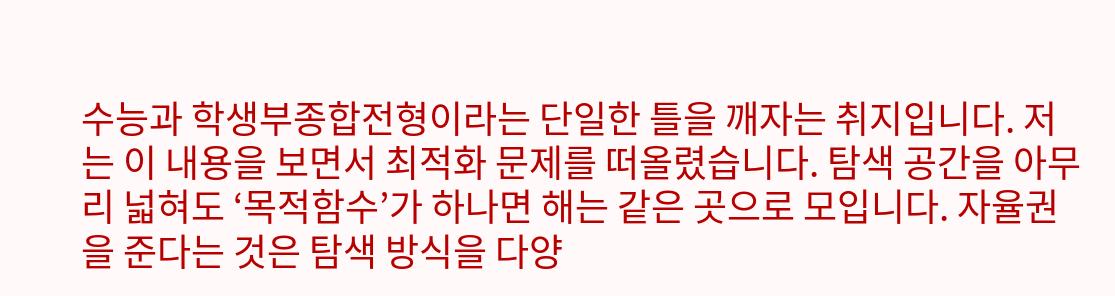수능과 학생부종합전형이라는 단일한 틀을 깨자는 취지입니다. 저는 이 내용을 보면서 최적화 문제를 떠올렸습니다. 탐색 공간을 아무리 넓혀도 ‘목적함수’가 하나면 해는 같은 곳으로 모입니다. 자율권을 준다는 것은 탐색 방식을 다양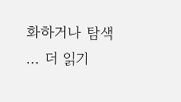화하거나 탐색 … 더 읽기